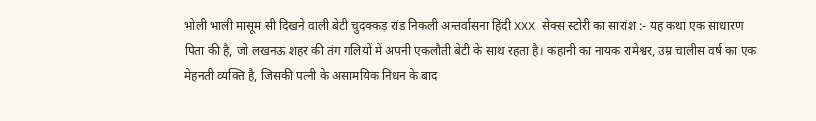भोली भाली मासूम सी दिखने वाली बेटी चुदक्कड़ रांड निकली अन्तर्वासना हिंदी XXX सेक्स स्टोरी का सारांश :- यह कथा एक साधारण पिता की है, जो लखनऊ शहर की तंग गलियों में अपनी एकलौती बेटी के साथ रहता है। कहानी का नायक रामेश्वर, उम्र चालीस वर्ष का एक मेहनती व्यक्ति है, जिसकी पत्नी के असामयिक निधन के बाद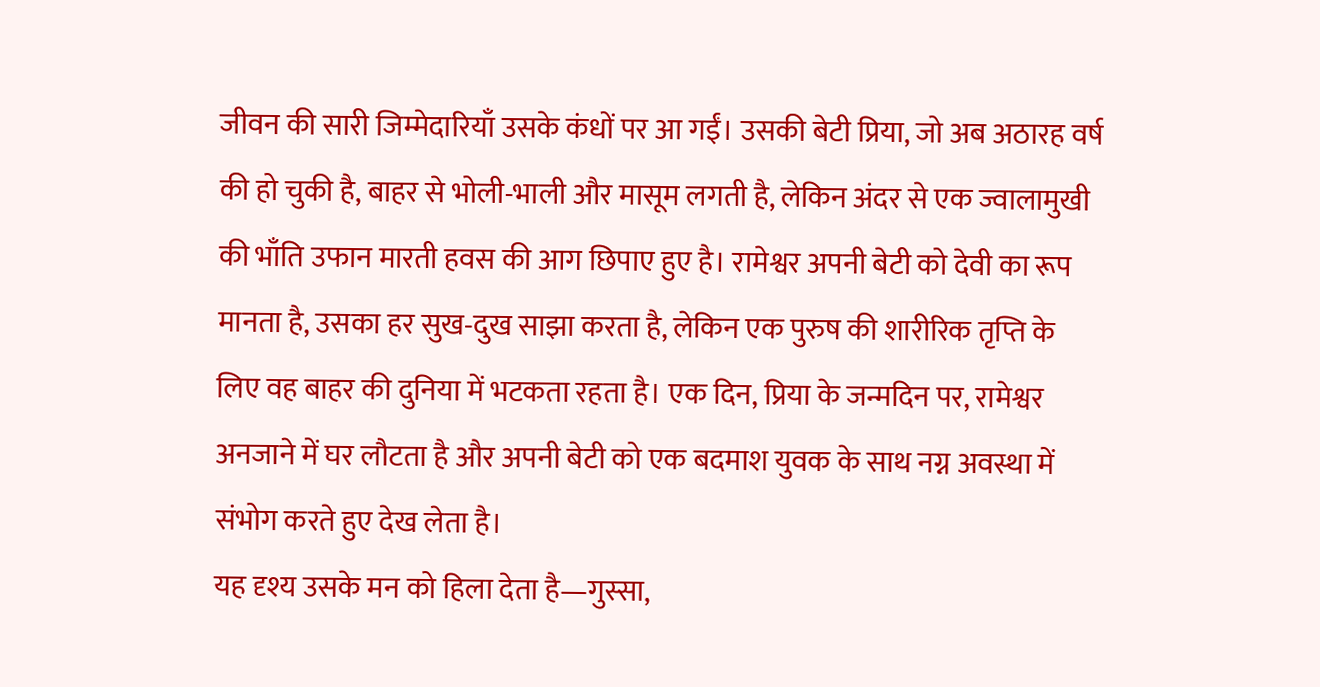जीवन की सारी जिम्मेदारियाँ उसके कंधों पर आ गईं। उसकी बेटी प्रिया, जो अब अठारह वर्ष की हो चुकी है, बाहर से भोली-भाली और मासूम लगती है, लेकिन अंदर से एक ज्वालामुखी की भाँति उफान मारती हवस की आग छिपाए हुए है। रामेश्वर अपनी बेटी को देवी का रूप मानता है, उसका हर सुख-दुख साझा करता है, लेकिन एक पुरुष की शारीरिक तृप्ति के लिए वह बाहर की दुनिया में भटकता रहता है। एक दिन, प्रिया के जन्मदिन पर, रामेश्वर अनजाने में घर लौटता है और अपनी बेटी को एक बदमाश युवक के साथ नग्न अवस्था में संभोग करते हुए देख लेता है।
यह दृश्य उसके मन को हिला देता है—गुस्सा,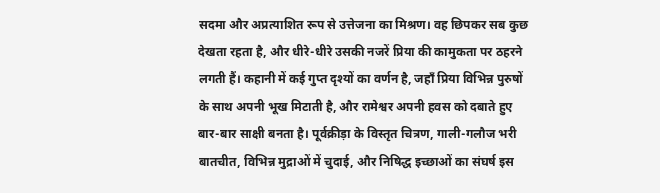सदमा और अप्रत्याशित रूप से उत्तेजना का मिश्रण। वह छिपकर सब कुछ देखता रहता है, और धीरे-धीरे उसकी नजरें प्रिया की कामुकता पर ठहरने लगती हैं। कहानी में कई गुप्त दृश्यों का वर्णन है, जहाँ प्रिया विभिन्न पुरुषों के साथ अपनी भूख मिटाती है, और रामेश्वर अपनी हवस को दबाते हुए बार-बार साक्षी बनता है। पूर्वक्रीड़ा के विस्तृत चित्रण, गाली-गलौज भरी बातचीत, विभिन्न मुद्राओं में चुदाई, और निषिद्ध इच्छाओं का संघर्ष इस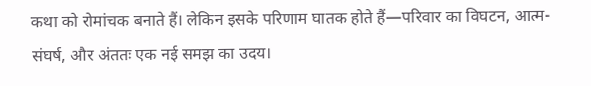कथा को रोमांचक बनाते हैं। लेकिन इसके परिणाम घातक होते हैं—परिवार का विघटन, आत्म-संघर्ष, और अंततः एक नई समझ का उदय।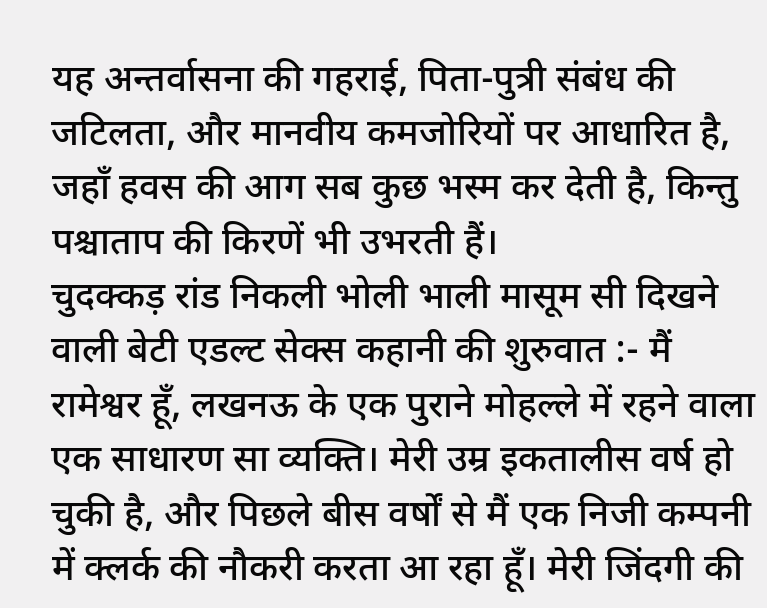यह अन्तर्वासना की गहराई, पिता-पुत्री संबंध की जटिलता, और मानवीय कमजोरियों पर आधारित है, जहाँ हवस की आग सब कुछ भस्म कर देती है, किन्तु पश्चाताप की किरणें भी उभरती हैं।
चुदक्कड़ रांड निकली भोली भाली मासूम सी दिखने वाली बेटी एडल्ट सेक्स कहानी की शुरुवात :- मैं रामेश्वर हूँ, लखनऊ के एक पुराने मोहल्ले में रहने वाला एक साधारण सा व्यक्ति। मेरी उम्र इकतालीस वर्ष हो चुकी है, और पिछले बीस वर्षों से मैं एक निजी कम्पनी में क्लर्क की नौकरी करता आ रहा हूँ। मेरी जिंदगी की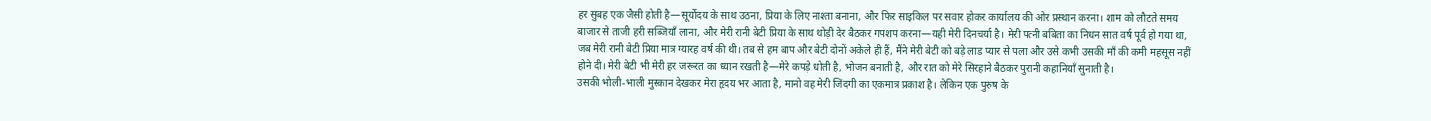हर सुबह एक जैसी होती है—सूर्योदय के साथ उठना, प्रिया के लिए नाश्ता बनाना, और फिर साइकिल पर सवार होकर कार्यालय की ओर प्रस्थान करना। शाम को लौटते समय बाजार से ताजी हरी सब्जियाँ लाना, और मेरी रानी बेटी प्रिया के साथ थोड़ी देर बैठकर गपशप करना—यही मेरी दिनचर्या है। मेरी पत्नी बबिता का निधन सात वर्ष पूर्व हो गया था, जब मेरी रानी बेटी प्रिया मात्र ग्यारह वर्ष की थी। तब से हम बाप और बेटी दोनों अकेले ही हैं, मैंने मेरी बेटी को बड़े लाड प्यार से पला और उसे कभी उसकी माँ की कमी महसूस नहीं होने दी। मेरी बेटी भी मेरी हर जरूरत का ध्यान रखती है—मेरे कपड़े धोती है, भोजन बनाती है, और रात को मेरे सिरहाने बैठकर पुरानी कहानियाँ सुनाती है।
उसकी भोली-भाली मुस्कान देखकर मेरा हृदय भर आता है, मानो वह मेरी जिंदगी का एकमात्र प्रकाश है। लेकिन एक पुरुष के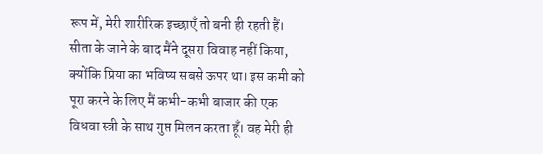रूप में, मेरी शारीरिक इच्छाएँ तो बनी ही रहती हैं। सीता के जाने के बाद मैंने दूसरा विवाह नहीं किया, क्योंकि प्रिया का भविष्य सबसे ऊपर था। इस कमी को पूरा करने के लिए मैं कभी-कभी बाजार की एक विधवा स्त्री के साथ गुप्त मिलन करता हूँ। वह मेरी ही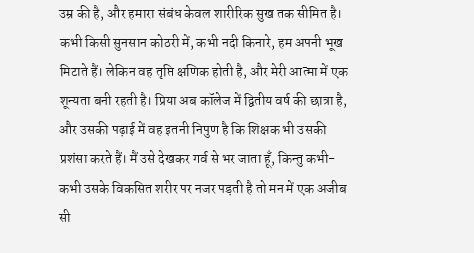उम्र की है, और हमारा संबंध केवल शारीरिक सुख तक सीमित है। कभी किसी सुनसान कोठरी में, कभी नदी किनारे, हम अपनी भूख मिटाते हैं। लेकिन वह तृप्ति क्षणिक होती है, और मेरी आत्मा में एक शून्यता बनी रहती है। प्रिया अब कॉलेज में द्वितीय वर्ष की छात्रा है, और उसकी पढ़ाई में वह इतनी निपुण है कि शिक्षक भी उसकी प्रशंसा करते हैं। मैं उसे देखकर गर्व से भर जाता हूँ, किन्तु कभी-कभी उसके विकसित शरीर पर नजर पड़ती है तो मन में एक अजीब सी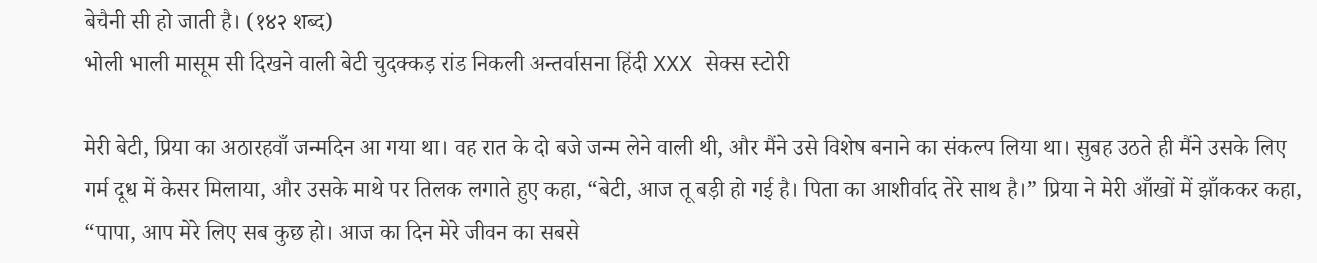बेचैनी सी हो जाती है। (१४२ शब्द)
भोली भाली मासूम सी दिखने वाली बेटी चुदक्कड़ रांड निकली अन्तर्वासना हिंदी XXX सेक्स स्टोरी

मेरी बेटी, प्रिया का अठारहवाँ जन्मदिन आ गया था। वह रात के दो बजे जन्म लेने वाली थी, और मैंने उसे विशेष बनाने का संकल्प लिया था। सुबह उठते ही मैंने उसके लिए गर्म दूध में केसर मिलाया, और उसके माथे पर तिलक लगाते हुए कहा, “बेटी, आज तू बड़ी हो गई है। पिता का आशीर्वाद तेरे साथ है।” प्रिया ने मेरी आँखों में झाँककर कहा, “पापा, आप मेरे लिए सब कुछ हो। आज का दिन मेरे जीवन का सबसे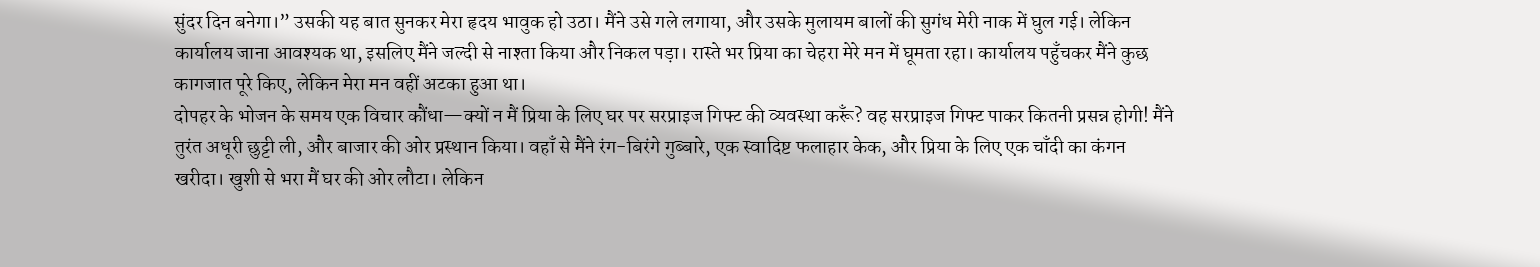सुंदर दिन बनेगा।” उसकी यह बात सुनकर मेरा हृदय भावुक हो उठा। मैंने उसे गले लगाया, और उसके मुलायम बालों की सुगंध मेरी नाक में घुल गई। लेकिन कार्यालय जाना आवश्यक था, इसलिए मैंने जल्दी से नाश्ता किया और निकल पड़ा। रास्ते भर प्रिया का चेहरा मेरे मन में घूमता रहा। कार्यालय पहुँचकर मैंने कुछ कागजात पूरे किए, लेकिन मेरा मन वहीं अटका हुआ था।
दोपहर के भोजन के समय एक विचार कौंधा—क्यों न मैं प्रिया के लिए घर पर सरप्राइज गिफ्ट की व्यवस्था करूँ? वह सरप्राइज गिफ्ट पाकर कितनी प्रसन्न होगी! मैंने तुरंत अधूरी छुट्टी ली, और बाजार की ओर प्रस्थान किया। वहाँ से मैंने रंग-बिरंगे गुब्बारे, एक स्वादिष्ट फलाहार केक, और प्रिया के लिए एक चाँदी का कंगन खरीदा। खुशी से भरा मैं घर की ओर लौटा। लेकिन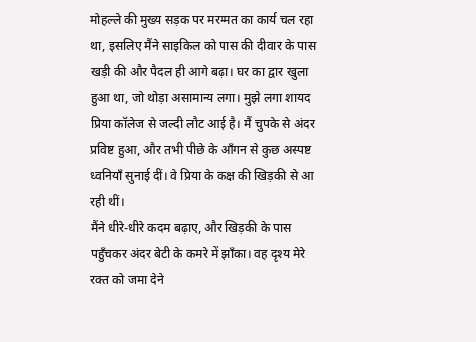मोहल्ले की मुख्य सड़क पर मरम्मत का कार्य चल रहा था, इसलिए मैंने साइकिल को पास की दीवार के पास खड़ी की और पैदल ही आगे बढ़ा। घर का द्वार खुला हुआ था, जो थोड़ा असामान्य लगा। मुझे लगा शायद प्रिया कॉलेज से जल्दी लौट आई है। मैं चुपके से अंदर प्रविष्ट हुआ, और तभी पीछे के आँगन से कुछ अस्पष्ट ध्वनियाँ सुनाई दीं। वे प्रिया के कक्ष की खिड़की से आ रही थीं।
मैंने धीरे-धीरे कदम बढ़ाए, और खिड़की के पास पहुँचकर अंदर बेटी के कमरे में झाँका। वह दृश्य मेरे रक्त को जमा देने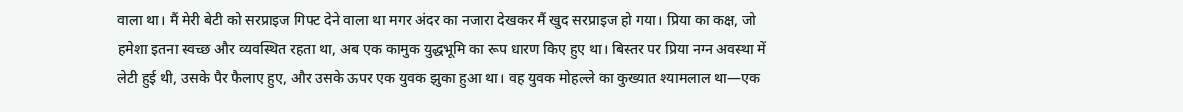वाला था। मैं मेरी बेटी को सरप्राइज गिफ्ट देने वाला था मगर अंदर का नजारा देखकर मैं खुद सरप्राइज हो गया। प्रिया का कक्ष, जो हमेशा इतना स्वच्छ और व्यवस्थित रहता था, अब एक कामुक युद्धभूमि का रूप धारण किए हुए था। बिस्तर पर प्रिया नग्न अवस्था में लेटी हुई थी, उसके पैर फैलाए हुए, और उसके ऊपर एक युवक झुका हुआ था। वह युवक मोहल्ले का कुख्यात श्यामलाल था—एक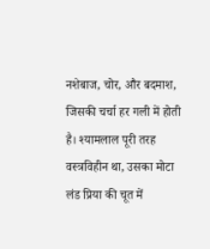नशेबाज, चोर, और बदमाश, जिसकी चर्चा हर गली में होती है। श्यामलाल पूरी तरह वस्त्रविहीन था, उसका मोटा लंड प्रिया की चूत में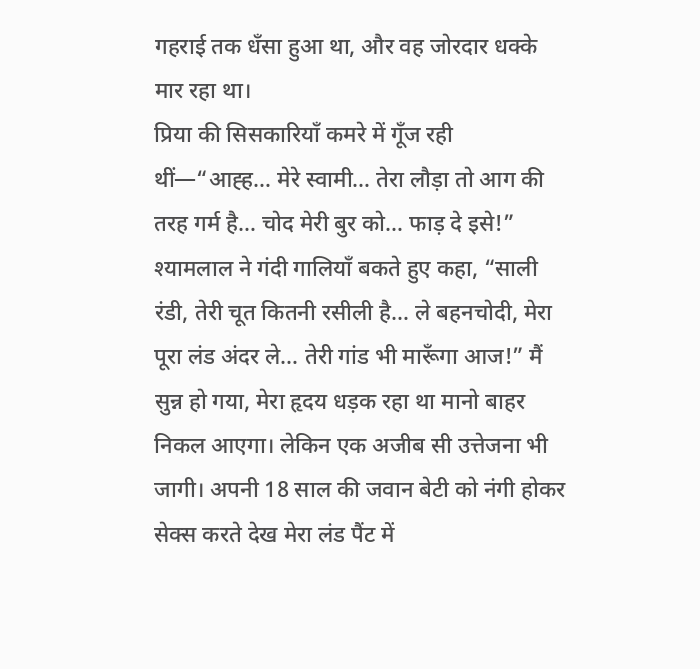गहराई तक धँसा हुआ था, और वह जोरदार धक्के मार रहा था।
प्रिया की सिसकारियाँ कमरे में गूँज रही थीं—“आह्ह… मेरे स्वामी… तेरा लौड़ा तो आग की तरह गर्म है… चोद मेरी बुर को… फाड़ दे इसे!” श्यामलाल ने गंदी गालियाँ बकते हुए कहा, “साली रंडी, तेरी चूत कितनी रसीली है… ले बहनचोदी, मेरा पूरा लंड अंदर ले… तेरी गांड भी मारूँगा आज!” मैं सुन्न हो गया, मेरा हृदय धड़क रहा था मानो बाहर निकल आएगा। लेकिन एक अजीब सी उत्तेजना भी जागी। अपनी 18 साल की जवान बेटी को नंगी होकर सेक्स करते देख मेरा लंड पैंट में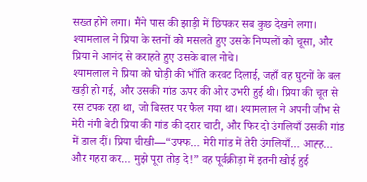सख्त होने लगा। मैंने पास की झाड़ी में छिपकर सब कुछ देखने लगा। श्यामलाल ने प्रिया के स्तनों को मसलते हुए उसके निप्पलों को चूसा, और प्रिया ने आनंद से कराहते हुए उसके बाल नोचे।
श्यामलाल ने प्रिया को घोड़ी की भाँति करवट दिलाई, जहाँ वह घुटनों के बल खड़ी हो गई, और उसकी गांड ऊपर की ओर उभरी हुई थी। प्रिया की चूत से रस टपक रहा था, जो बिस्तर पर फैल गया था। श्यामलाल ने अपनी जीभ से मेरी नंगी बेटी प्रिया की गांड की दरार चाटी, और फिर दो उंगलियाँ उसकी गांड में डाल दीं। प्रिया चीखी—“उफ्फ… मेरी गांड में तेरी उंगलियाँ… आह्ह… और गहरा कर… मुझे पूरा तोड़ दे!” वह पूर्वक्रीड़ा में इतनी खोई हुई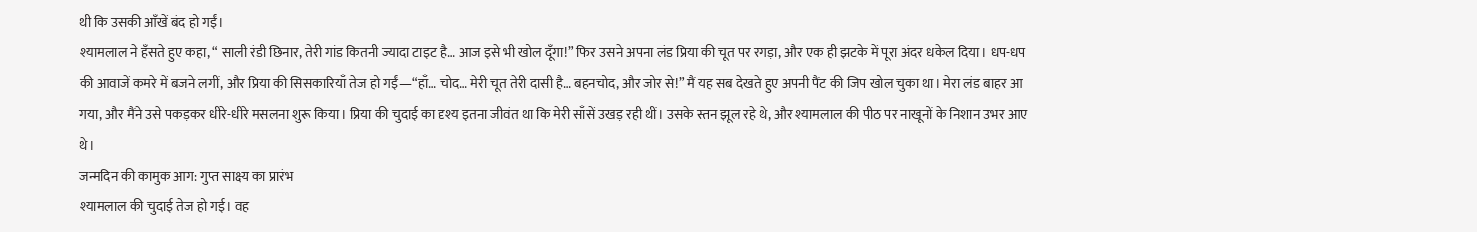थी कि उसकी आँखें बंद हो गईं।
श्यामलाल ने हँसते हुए कहा, “ साली रंडी छिनार, तेरी गांड कितनी ज्यादा टाइट है… आज इसे भी खोल दूँगा!” फिर उसने अपना लंड प्रिया की चूत पर रगड़ा, और एक ही झटके में पूरा अंदर धकेल दिया। धप-धप की आवाजें कमरे में बजने लगीं, और प्रिया की सिसकारियाँ तेज हो गईं—“हाँ… चोद… मेरी चूत तेरी दासी है… बहनचोद, और जोर से!” मैं यह सब देखते हुए अपनी पैंट की जिप खोल चुका था। मेरा लंड बाहर आ गया, और मैंने उसे पकड़कर धीरे-धीरे मसलना शुरू किया। प्रिया की चुदाई का दृश्य इतना जीवंत था कि मेरी साँसें उखड़ रही थीं। उसके स्तन झूल रहे थे, और श्यामलाल की पीठ पर नाखूनों के निशान उभर आए थे।
जन्मदिन की कामुक आग: गुप्त साक्ष्य का प्रारंभ
श्यामलाल की चुदाई तेज हो गई। वह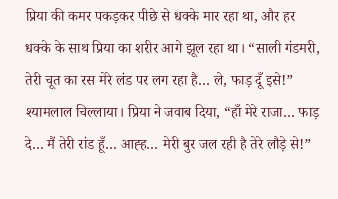प्रिया की कमर पकड़कर पीछे से धक्के मार रहा था, और हर धक्के के साथ प्रिया का शरीर आगे झूल रहा था। “साली गंडमरी, तेरी चूत का रस मेरे लंड पर लग रहा है… ले, फाड़ दूँ इसे!” श्यामलाल चिल्लाया। प्रिया ने जवाब दिया, “हाँ मेरे राजा… फाड़ दे… मैं तेरी रांड हूँ… आह्ह… मेरी बुर जल रही है तेरे लौड़े से!”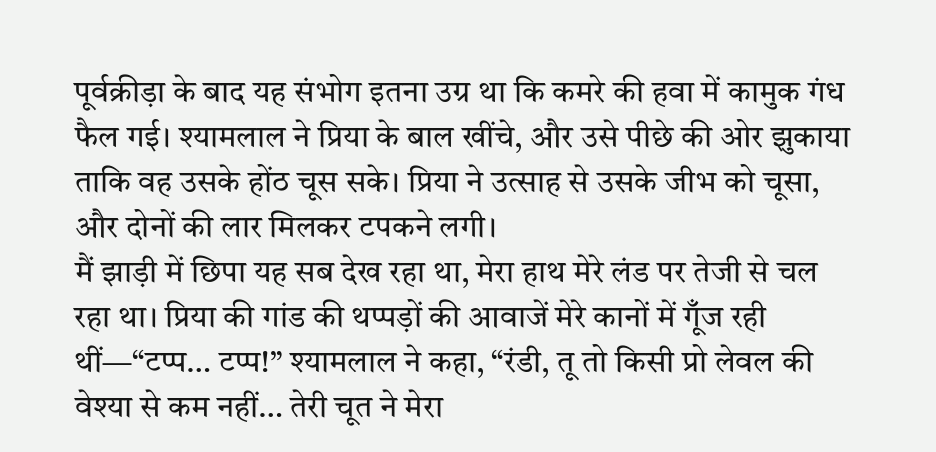पूर्वक्रीड़ा के बाद यह संभोग इतना उग्र था कि कमरे की हवा में कामुक गंध फैल गई। श्यामलाल ने प्रिया के बाल खींचे, और उसे पीछे की ओर झुकाया ताकि वह उसके होंठ चूस सके। प्रिया ने उत्साह से उसके जीभ को चूसा, और दोनों की लार मिलकर टपकने लगी।
मैं झाड़ी में छिपा यह सब देख रहा था, मेरा हाथ मेरे लंड पर तेजी से चल रहा था। प्रिया की गांड की थप्पड़ों की आवाजें मेरे कानों में गूँज रही थीं—“टप्प… टप्प!” श्यामलाल ने कहा, “रंडी, तू तो किसी प्रो लेवल की वेश्या से कम नहीं… तेरी चूत ने मेरा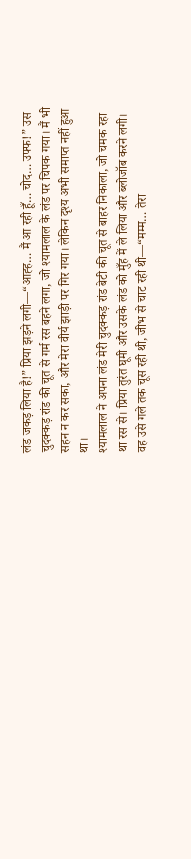लंड जकड़ लिया है!” प्रिया झड़ने लगी—“आह्ह… मैं आ रही हूँ… चोद… उफ्फ!” उस चुदक्कड़ रांड की चूत से गर्म रस बहने लगा, जो श्यामलाल के लंड पर चिपक गया। मैं भी सहन न कर सका, और मेरा वीर्य झाड़ी पर गिर गया। लेकिन दृश्य अभी समाप्त नहीं हुआ था।
श्यामलाल ने अपना लंड मेरी चुदक्कड़ रांड बेटी की चूत से बाहर निकाला, जो चमक रहा था रस से। प्रिया तुरंत घूमी और उसके लंड को मुँह में ले लिया और ब्लोजॉब करने लगी। वह उसे गले तक चूस रही थी, जीभ से चाट रही थी—“मम्म… तेरा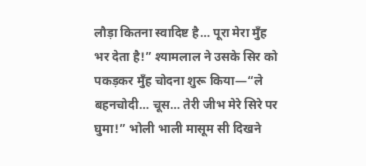लौड़ा कितना स्वादिष्ट है… पूरा मेरा मुँह भर देता है!” श्यामलाल ने उसके सिर को पकड़कर मुँह चोदना शुरू किया—“ले बहनचोदी… चूस… तेरी जीभ मेरे सिरे पर घुमा!” भोली भाली मासूम सी दिखने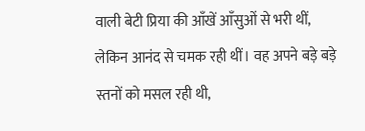वाली बेटी प्रिया की आँखें आँसुओं से भरी थीं, लेकिन आनंद से चमक रही थीं। वह अपने बड़े बड़े स्तनों को मसल रही थी,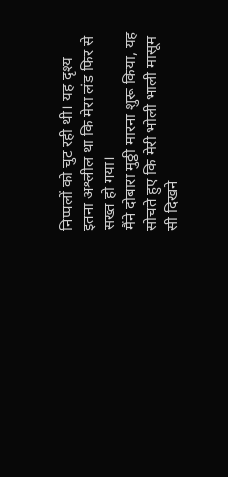निप्पलों को चुट रही थी। यह दृश्य इतना अश्लील था कि मेरा लंड फिर से सख्त हो गया।
मैंने दोबारा मुठ्ठी मारना शुरू किया, यह सोचते हुए कि मेरी भोली भाली मासूम सी दिखने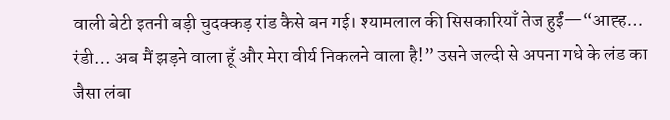वाली बेटी इतनी बड़ी चुदक्कड़ रांड कैसे बन गई। श्यामलाल की सिसकारियाँ तेज हुईं—“आह्ह… रंडी… अब मैं झड़ने वाला हूँ और मेरा वीर्य निकलने वाला है!” उसने जल्दी से अपना गधे के लंड का जैसा लंबा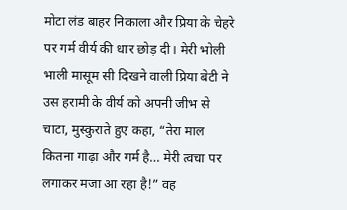मोटा लंड बाहर निकाला और प्रिया के चेहरे पर गर्म वीर्य की धार छोड़ दी। मेरी भोली भाली मासूम सी दिखने वाली प्रिया बेटी ने उस हरामी के वीर्य को अपनी जीभ से चाटा, मुस्कुराते हुए कहा, “तेरा माल कितना गाढ़ा और गर्म है… मेरी त्वचा पर लगाकर मजा आ रहा है!” वह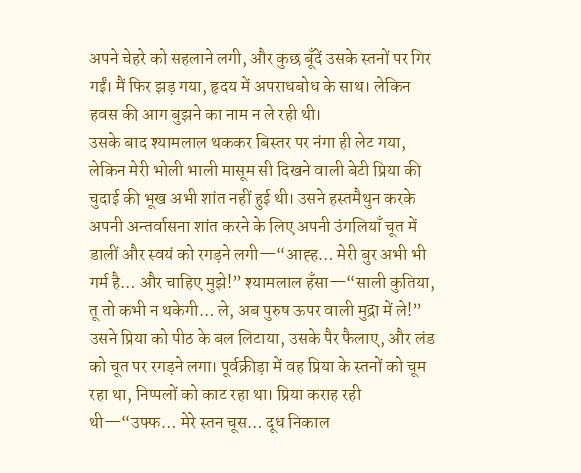अपने चेहरे को सहलाने लगी, और कुछ बूँदें उसके स्तनों पर गिर गईं। मैं फिर झड़ गया, हृदय में अपराधबोध के साथ। लेकिन हवस की आग बुझने का नाम न ले रही थी।
उसके बाद श्यामलाल थककर बिस्तर पर नंगा ही लेट गया, लेकिन मेरी भोली भाली मासूम सी दिखने वाली बेटी प्रिया की चुदाई की भूख अभी शांत नहीं हुई थी। उसने हस्तमैथुन करके अपनी अन्तर्वासना शांत करने के लिए अपनी उंगलियाँ चूत में डालीं और स्वयं को रगड़ने लगी—“आह्ह… मेरी बुर अभी भी गर्म है… और चाहिए मुझे!” श्यामलाल हँसा—“साली कुतिया, तू तो कभी न थकेगी… ले, अब पुरुष ऊपर वाली मुद्रा में ले!” उसने प्रिया को पीठ के बल लिटाया, उसके पैर फैलाए, और लंड को चूत पर रगड़ने लगा। पूर्वक्रीड़ा में वह प्रिया के स्तनों को चूम रहा था, निप्पलों को काट रहा था। प्रिया कराह रही थी—“उफ्फ… मेरे स्तन चूस… दूध निकाल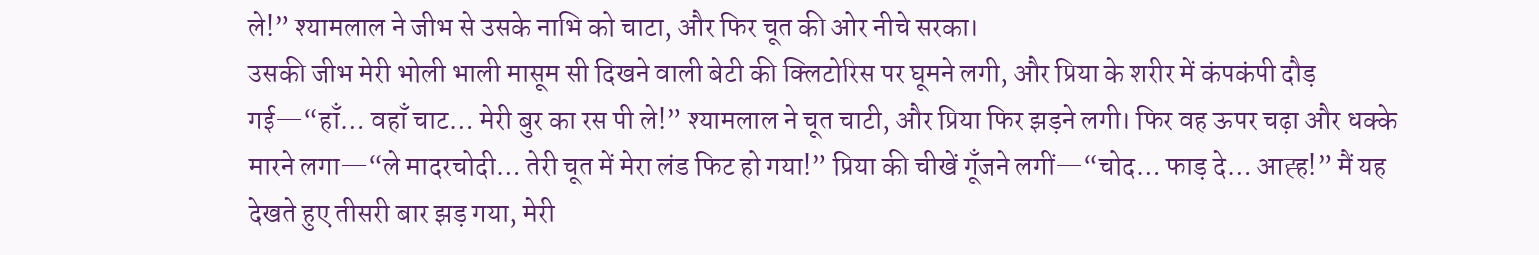ले!” श्यामलाल ने जीभ से उसके नाभि को चाटा, और फिर चूत की ओर नीचे सरका।
उसकी जीभ मेरी भोली भाली मासूम सी दिखने वाली बेटी की क्लिटोरिस पर घूमने लगी, और प्रिया के शरीर में कंपकंपी दौड़ गई—“हाँ… वहाँ चाट… मेरी बुर का रस पी ले!” श्यामलाल ने चूत चाटी, और प्रिया फिर झड़ने लगी। फिर वह ऊपर चढ़ा और धक्के मारने लगा—“ले मादरचोदी… तेरी चूत में मेरा लंड फिट हो गया!” प्रिया की चीखें गूँजने लगीं—“चोद… फाड़ दे… आह्ह!” मैं यह देखते हुए तीसरी बार झड़ गया, मेरी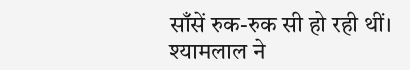साँसें रुक-रुक सी हो रही थीं।
श्यामलाल ने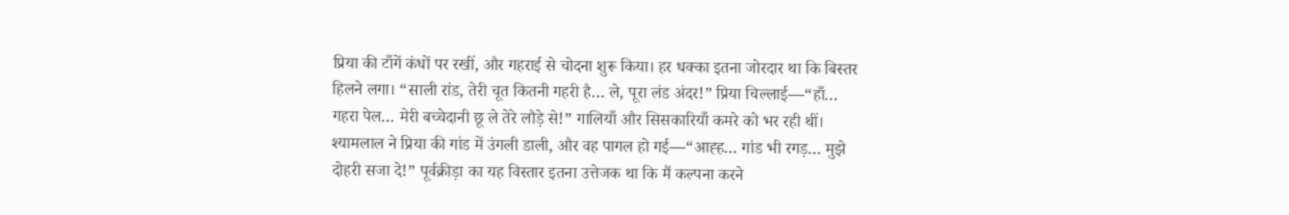प्रिया की टाँगें कंधों पर रखीं, और गहराई से चोदना शुरू किया। हर धक्का इतना जोरदार था कि बिस्तर हिलने लगा। “साली रांड, तेरी चूत कितनी गहरी है… ले, पूरा लंड अंदर!” प्रिया चिल्लाई—“हाँ… गहरा पेल… मेरी बच्चेदानी छू ले तेरे लौड़े से!” गालियाँ और सिसकारियाँ कमरे को भर रही थीं। श्यामलाल ने प्रिया की गांड में उंगली डाली, और वह पागल हो गई—“आह्ह… गांड भी रगड़… मुझे दोहरी सजा दे!” पूर्वक्रीड़ा का यह विस्तार इतना उत्तेजक था कि मैं कल्पना करने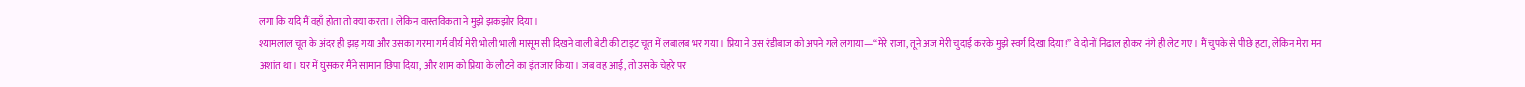लगा कि यदि मैं वहाँ होता तो क्या करता। लेकिन वास्तविकता ने मुझे झकझोर दिया।
श्यामलाल चूत के अंदर ही झड़ गया और उसका गरमा गर्म वीर्य मेरी भोली भाली मासूम सी दिखने वाली बेटी की टाइट चूत में लबालब भर गया। प्रिया ने उस रंडीबाज को अपने गले लगाया—“मेरे राजा, तूने अज मेरी चुदाई करके मुझे स्वर्ग दिखा दिया!” वे दोनों निढाल होकर नंगे ही लेट गए। मैं चुपके से पीछे हटा, लेकिन मेरा मन अशांत था। घर में घुसकर मैंने सामान छिपा दिया, और शाम को प्रिया के लौटने का इंतजार किया। जब वह आई, तो उसके चेहरे पर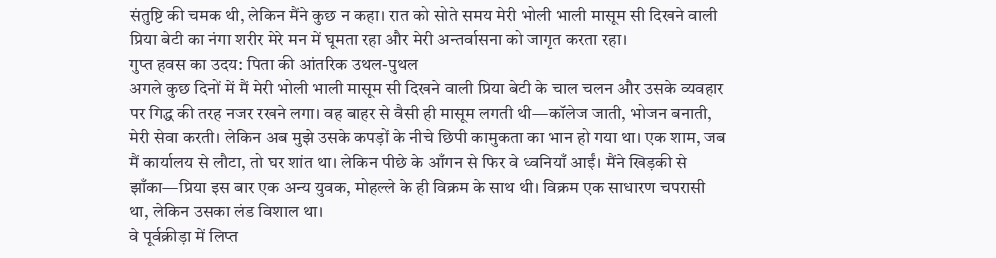संतुष्टि की चमक थी, लेकिन मैंने कुछ न कहा। रात को सोते समय मेरी भोली भाली मासूम सी दिखने वाली प्रिया बेटी का नंगा शरीर मेरे मन में घूमता रहा और मेरी अन्तर्वासना को जागृत करता रहा।
गुप्त हवस का उदय: पिता की आंतरिक उथल-पुथल
अगले कुछ दिनों में मैं मेरी भोली भाली मासूम सी दिखने वाली प्रिया बेटी के चाल चलन और उसके व्यवहार पर गिद्ध की तरह नजर रखने लगा। वह बाहर से वैसी ही मासूम लगती थी—कॉलेज जाती, भोजन बनाती, मेरी सेवा करती। लेकिन अब मुझे उसके कपड़ों के नीचे छिपी कामुकता का भान हो गया था। एक शाम, जब मैं कार्यालय से लौटा, तो घर शांत था। लेकिन पीछे के आँगन से फिर वे ध्वनियाँ आईं। मैंने खिड़की से झाँका—प्रिया इस बार एक अन्य युवक, मोहल्ले के ही विक्रम के साथ थी। विक्रम एक साधारण चपरासी था, लेकिन उसका लंड विशाल था।
वे पूर्वक्रीड़ा में लिप्त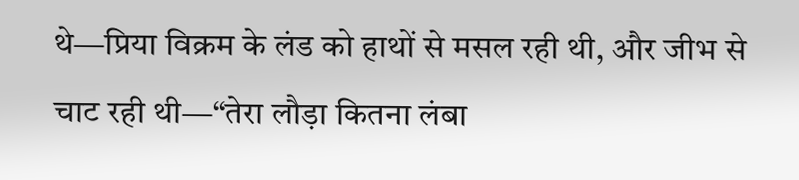थे—प्रिया विक्रम के लंड को हाथों से मसल रही थी, और जीभ से चाट रही थी—“तेरा लौड़ा कितना लंबा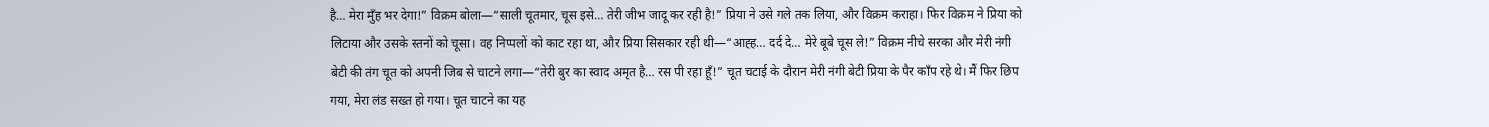है… मेरा मुँह भर देगा!” विक्रम बोला—“साली चूतमार, चूस इसे… तेरी जीभ जादू कर रही है!” प्रिया ने उसे गले तक लिया, और विक्रम कराहा। फिर विक्रम ने प्रिया को लिटाया और उसके स्तनों को चूसा। वह निप्पलों को काट रहा था, और प्रिया सिसकार रही थी—“आह्ह… दर्द दे… मेरे बूबे चूस ले!” विक्रम नीचे सरका और मेरी नंगी बेटी की तंग चूत को अपनी जिब से चाटने लगा—“तेरी बुर का स्वाद अमृत है… रस पी रहा हूँ!” चूत चटाई के दौरान मेरी नंगी बेटी प्रिया के पैर काँप रहे थे। मैं फिर छिप गया, मेरा लंड सख्त हो गया। चूत चाटने का यह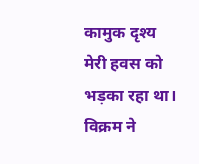कामुक दृश्य मेरी हवस को भड़का रहा था।
विक्रम ने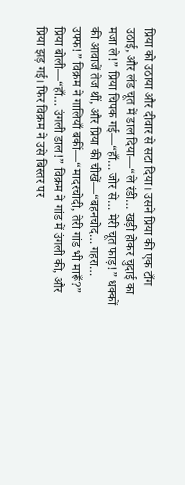प्रिया को उठाया और दीवार से सटा दिया। उसने प्रिया की एक टाँग उठाई, और लंड चूत में डाल दिया—“ले रंडी… खड़ी होकर चुदाई का मजा ले!” प्रिया चिपक गई—“हाँ… जोर से… मेरी चूत फाड़!” धक्कों की आवाजें तेज थीं, और प्रिया की चीखें—“बहनचोद… गहरा… उफ्फ!” विक्रम ने गालियाँ बकीं—“मादरचोदी, तेरी गांड भी मारूँ?” प्रिया बोली—“हाँ… उंगली डाल!” विक्रम ने गांड में उंगली की, और प्रिया झड़ गई। फिर विक्रम ने उसे बिस्तर पर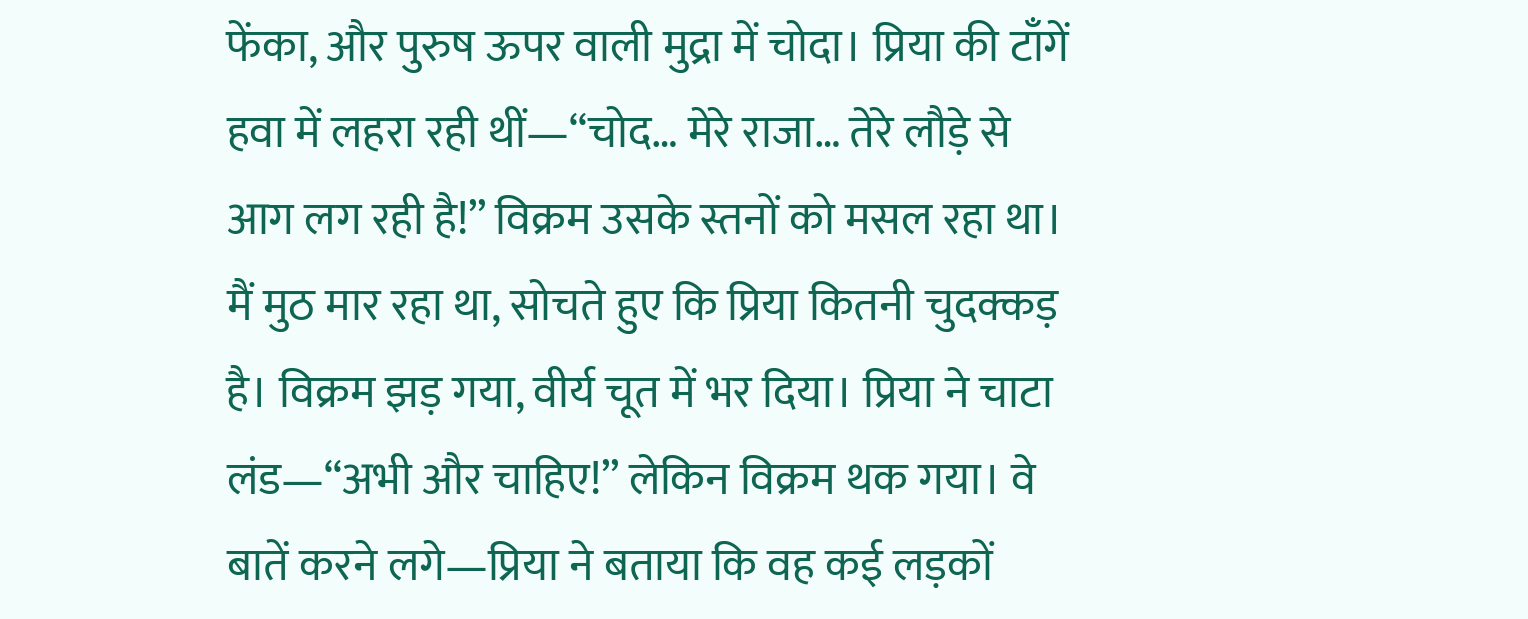फेंका, और पुरुष ऊपर वाली मुद्रा में चोदा। प्रिया की टाँगें हवा में लहरा रही थीं—“चोद… मेरे राजा… तेरे लौड़े से आग लग रही है!” विक्रम उसके स्तनों को मसल रहा था। मैं मुठ मार रहा था, सोचते हुए कि प्रिया कितनी चुदक्कड़ है। विक्रम झड़ गया, वीर्य चूत में भर दिया। प्रिया ने चाटा लंड—“अभी और चाहिए!” लेकिन विक्रम थक गया। वे बातें करने लगे—प्रिया ने बताया कि वह कई लड़कों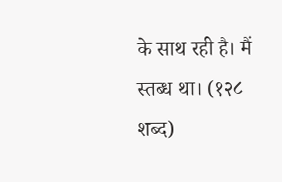के साथ रही है। मैं स्तब्ध था। (१२८ शब्द)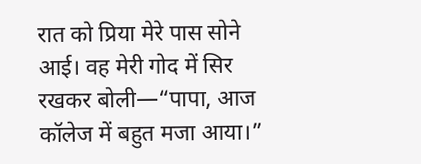रात को प्रिया मेरे पास सोने आई। वह मेरी गोद में सिर रखकर बोली—“पापा, आज कॉलेज में बहुत मजा आया।”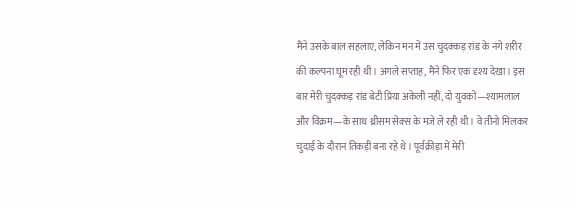मैंने उसके बाल सहलाए, लेकिन मन में उस चुदक्कड़ रांड के नंगे शरीर की कल्पना घूम रही थी। अगले सप्ताह, मैंने फिर एक दृश्य देखा। इस बार मेरी चुदक्कड़ रांड बेटी प्रिया अकेली नहीं, दो युवकों—श्यामलाल और विक्रम—के साथ थ्रीसम सेक्स के मजे ले रही थी। वे तीनो मिलकर चुदाई के दौरान तिकड़ी बना रहे थे। पूर्वक्रीड़ा में मेरी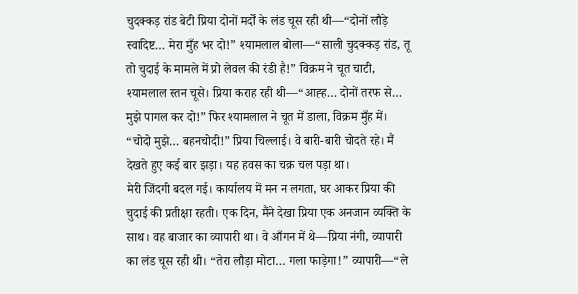चुदक्कड़ रांड बेटी प्रिया दोनों मर्दों के लंड चूस रही थी—“दोनों लौड़े स्वादिष्ट… मेरा मुँह भर दो!” श्यामलाल बोला—“साली चुदक्कड़ रांड, तू तो चुदाई के मामले में प्रो लेवल की रंडी है!” विक्रम ने चूत चाटी, श्यामलाल स्तन चूसे। प्रिया कराह रही थी—“आह्ह… दोनों तरफ से… मुझे पागल कर दो!” फिर श्यामलाल ने चूत में डाला, विक्रम मुँह में। “चोदो मुझे… बहनचोदी!” प्रिया चिल्लाई। वे बारी-बारी चोदते रहे। मैं देखते हुए कई बार झड़ा। यह हवस का चक्र चल पड़ा था।
मेरी जिंदगी बदल गई। कार्यालय में मन न लगता, घर आकर प्रिया की चुदाई की प्रतीक्षा रहती। एक दिन, मैंने देखा प्रिया एक अनजान व्यक्ति के साथ। वह बाजार का व्यापारी था। वे आँगन में थे—प्रिया नंगी, व्यापारी का लंड चूस रही थी। “तेरा लौड़ा मोटा… गला फाड़ेगा!” व्यापारी—“ले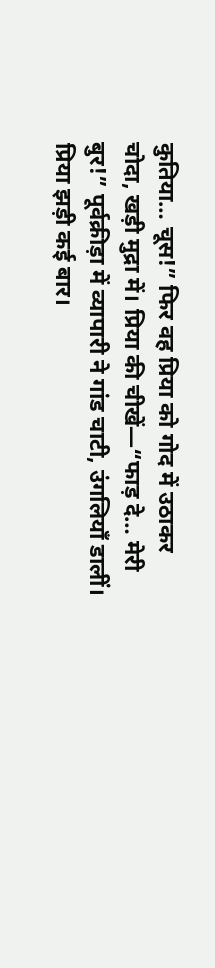कुतिया… चूस!” फिर वह प्रिया को गोद में उठाकर चोदा, खड़ी मुद्रा में। प्रिया की चीखें—“फाड़ दे… मेरी बुर!” पूर्वक्रीड़ा में व्यापारी ने गांड चाटी, उंगलियाँ डालीं। प्रिया झड़ी कई बार।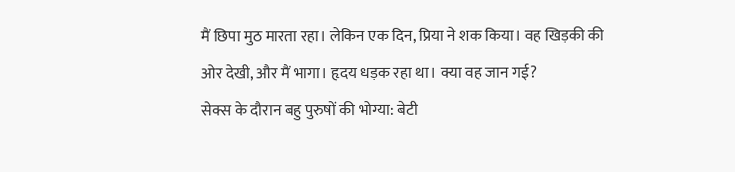मैं छिपा मुठ मारता रहा। लेकिन एक दिन, प्रिया ने शक किया। वह खिड़की की ओर देखी, और मैं भागा। हृदय धड़क रहा था। क्या वह जान गई?
सेक्स के दौरान बहु पुरुषों की भोग्या: बेटी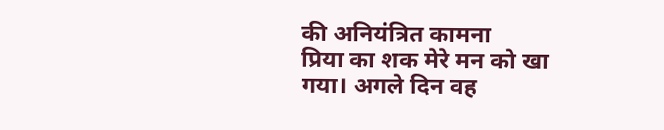की अनियंत्रित कामना
प्रिया का शक मेरे मन को खा गया। अगले दिन वह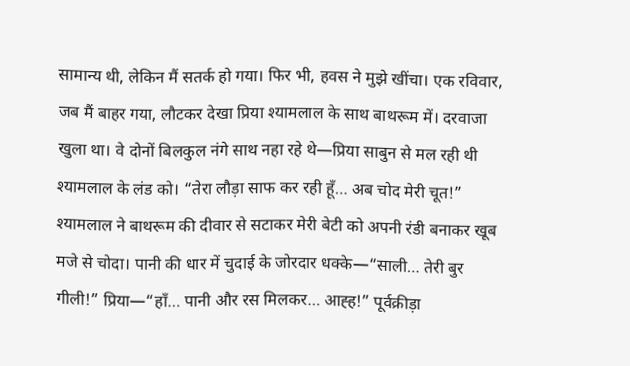सामान्य थी, लेकिन मैं सतर्क हो गया। फिर भी, हवस ने मुझे खींचा। एक रविवार, जब मैं बाहर गया, लौटकर देखा प्रिया श्यामलाल के साथ बाथरूम में। दरवाजा खुला था। वे दोनों बिलकुल नंगे साथ नहा रहे थे—प्रिया साबुन से मल रही थी श्यामलाल के लंड को। “तेरा लौड़ा साफ कर रही हूँ… अब चोद मेरी चूत!” श्यामलाल ने बाथरूम की दीवार से सटाकर मेरी बेटी को अपनी रंडी बनाकर खूब मजे से चोदा। पानी की धार में चुदाई के जोरदार धक्के—“साली… तेरी बुर गीली!” प्रिया—“हाँ… पानी और रस मिलकर… आह्ह!” पूर्वक्रीड़ा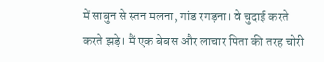में साबुन से स्तन मलना, गांड रगड़ना। वे चुदाई करते करते झड़े। मैं एक बेबस और लाचार पिता की तरह चोरी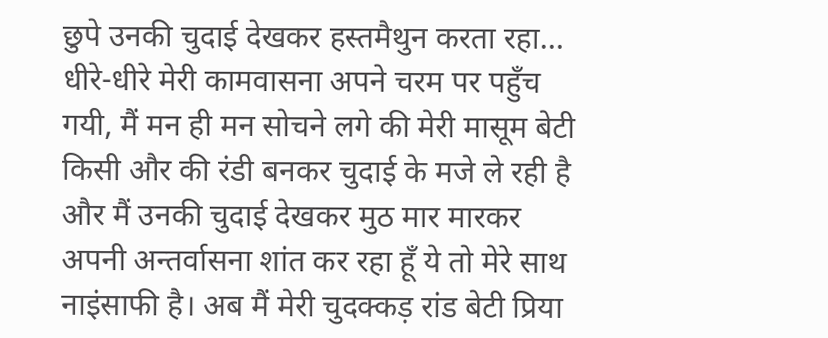छुपे उनकी चुदाई देखकर हस्तमैथुन करता रहा…
धीरे-धीरे मेरी कामवासना अपने चरम पर पहुँच गयी, मैं मन ही मन सोचने लगे की मेरी मासूम बेटी किसी और की रंडी बनकर चुदाई के मजे ले रही है और मैं उनकी चुदाई देखकर मुठ मार मारकर अपनी अन्तर्वासना शांत कर रहा हूँ ये तो मेरे साथ नाइंसाफी है। अब मैं मेरी चुदक्कड़ रांड बेटी प्रिया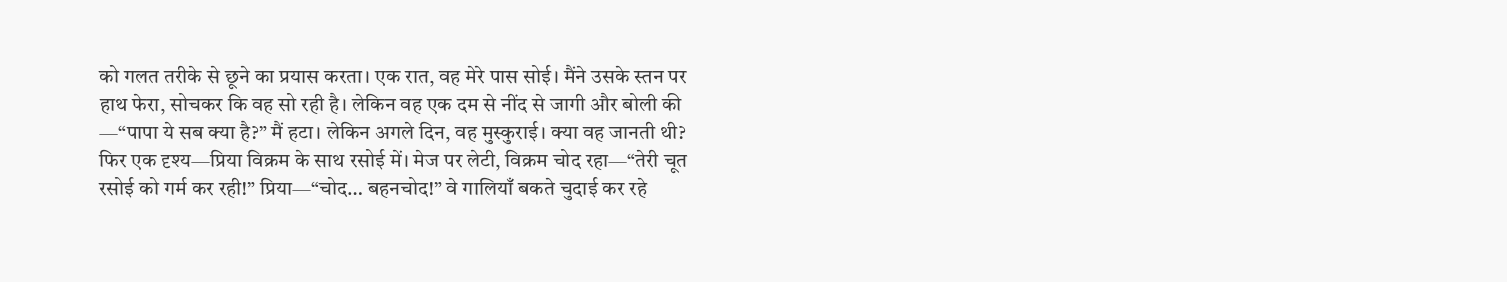को गलत तरीके से छूने का प्रयास करता। एक रात, वह मेरे पास सोई। मैंने उसके स्तन पर हाथ फेरा, सोचकर कि वह सो रही है। लेकिन वह एक दम से नींद से जागी और बोली की —“पापा ये सब क्या है?” मैं हटा। लेकिन अगले दिन, वह मुस्कुराई। क्या वह जानती थी? फिर एक दृश्य—प्रिया विक्रम के साथ रसोई में। मेज पर लेटी, विक्रम चोद रहा—“तेरी चूत रसोई को गर्म कर रही!” प्रिया—“चोद… बहनचोद!” वे गालियाँ बकते चुदाई कर रहे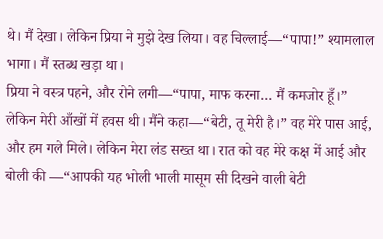थे। मैं देखा। लेकिन प्रिया ने मुझे देख लिया। वह चिल्लाई—“पापा!” श्यामलाल भागा। मैं स्तब्ध खड़ा था।
प्रिया ने वस्त्र पहने, और रोने लगी—“पापा, माफ करना… मैं कमजोर हूँ।” लेकिन मेरी आँखों में हवस थी। मैंने कहा—“बेटी, तू मेरी है।” वह मेरे पास आई, और हम गले मिले। लेकिन मेरा लंड सख्त था। रात को वह मेरे कक्ष में आई और बोली की —“आपकी यह भोली भाली मासूम सी दिखने वाली बेटी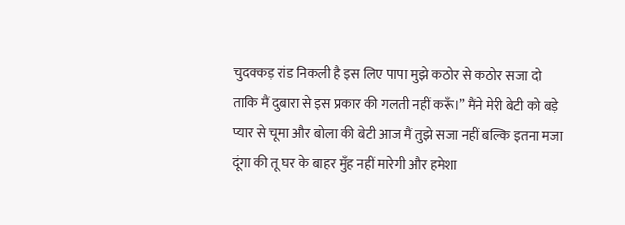चुदक्कड़ रांड निकली है इस लिए पापा मुझे कठोर से कठोर सजा दो ताकि मैं दुबारा से इस प्रकार की गलती नहीं करूँ।” मैंने मेरी बेटी को बड़े प्यार से चूमा और बोला की बेटी आज मैं तुझे सजा नहीं बल्कि इतना मजा दूंगा की तू घर के बाहर मुँह नहीं मारेगी और हमेशा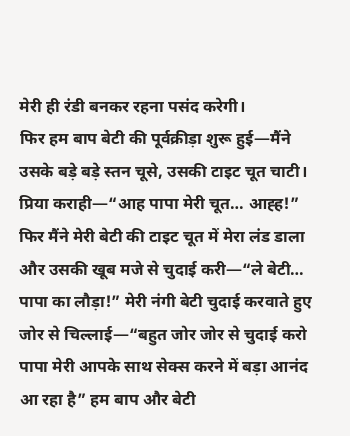मेरी ही रंडी बनकर रहना पसंद करेगी।
फिर हम बाप बेटी की पूर्वक्रीड़ा शुरू हुई—मैंने उसके बड़े बड़े स्तन चूसे, उसकी टाइट चूत चाटी। प्रिया कराही—“आह पापा मेरी चूत… आह्ह!” फिर मैंने मेरी बेटी की टाइट चूत में मेरा लंड डाला और उसकी खूब मजे से चुदाई करी—“ले बेटी… पापा का लौड़ा!” मेरी नंगी बेटी चुदाई करवाते हुए जोर से चिल्लाई—“बहुत जोर जोर से चुदाई करो पापा मेरी आपके साथ सेक्स करने में बड़ा आनंद आ रहा है” हम बाप और बेटी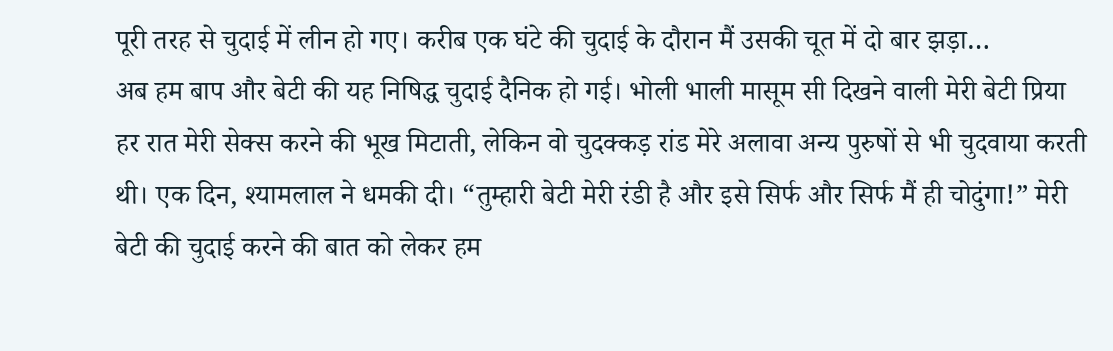पूरी तरह से चुदाई में लीन हो गए। करीब एक घंटे की चुदाई के दौरान मैं उसकी चूत में दो बार झड़ा…
अब हम बाप और बेटी की यह निषिद्ध चुदाई दैनिक हो गई। भोली भाली मासूम सी दिखने वाली मेरी बेटी प्रिया हर रात मेरी सेक्स करने की भूख मिटाती, लेकिन वो चुदक्कड़ रांड मेरे अलावा अन्य पुरुषों से भी चुदवाया करती थी। एक दिन, श्यामलाल ने धमकी दी। “तुम्हारी बेटी मेरी रंडी है और इसे सिर्फ और सिर्फ मैं ही चोदुंगा!” मेरी बेटी की चुदाई करने की बात को लेकर हम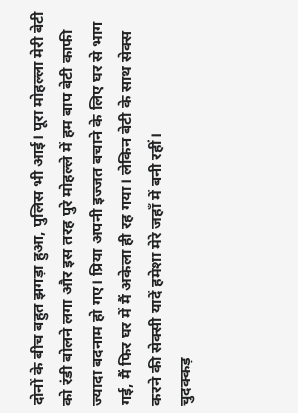दोनों के बीच बहुत झगड़ा हुआ, पुलिस भी आई। पूरा मोहल्ला मेरी बेटी को रंडी बोलने लगा और इस तरह पुरे मोहल्ले में हम बाप बेटी काफी ज्यादा बदनाम हो गए। प्रिया अपनी इज्जत बचाने के लिए घर से भाग गई, मैं फिर घर में मैं अकेला ही रह गया। लेकिन बेटी के साथ सेक्स करने की सेक्सी यादें हमेशा मेरे जहाँ में बनी रहीं।
चुदक्कड़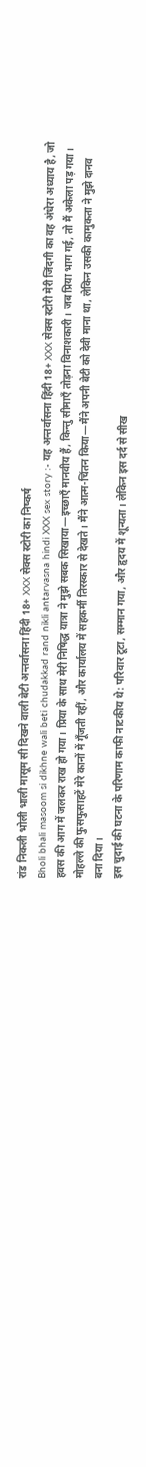रांड निकली भोली भाली मासूम सी दिखने वाली बेटी अन्तर्वासना हिंदी 18+ XXX सेक्स स्टोरी का निष्कर्ष
Bholi bhali masoom si dikhne wali beti chudakkad rand nikli antarvasna hindi XXX sex story :- यह अन्तर्वासना हिंदी 18+ XXX सेक्स स्टोरी मेरी जिंदगी का वह अंधेरा अध्याय है, जो हवस की आग में जलकर राख हो गया। प्रिया के साथ मेरी निषिद्ध यात्रा ने मुझे सबक सिखाया—इच्छाएँ मानवीय हैं, किन्तु सीमाएँ तोड़ना विनाशकारी। जब प्रिया भाग गई, तो मैं अकेला पड़ गया। मोहल्ले की फुसफुसाहटें मेरे कानों में गूँजती रहीं, और कार्यालय में सहकर्मी तिरस्कार से देखते। मैंने आत्म-चिंतन किया—मैंने अपनी बेटी को देवी माना था, लेकिन उसकी कामुकता ने मुझे दानव बना दिया।
इस चुदाई की घटना के परिणाम काफी नाटकीय थे: परिवार टूटा, सम्मान गया, और हृदय में शून्यता। लेकिन इस दर्द से सीख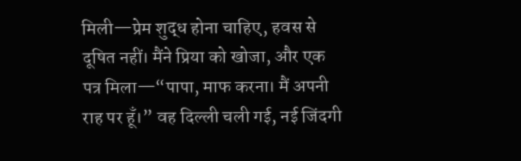मिली—प्रेम शुद्ध होना चाहिए, हवस से दूषित नहीं। मैंने प्रिया को खोजा, और एक पत्र मिला—“पापा, माफ करना। मैं अपनी राह पर हूँ।” वह दिल्ली चली गई, नई जिंदगी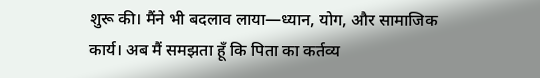शुरू की। मैंने भी बदलाव लाया—ध्यान, योग, और सामाजिक कार्य। अब मैं समझता हूँ कि पिता का कर्तव्य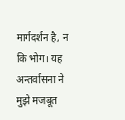मार्गदर्शन है, न कि भोग। यह अन्तर्वासना ने मुझे मजबूत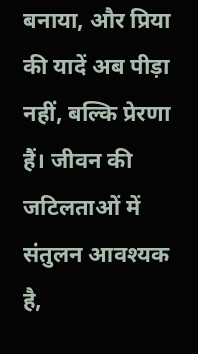बनाया, और प्रिया की यादें अब पीड़ा नहीं, बल्कि प्रेरणा हैं। जीवन की जटिलताओं में संतुलन आवश्यक है,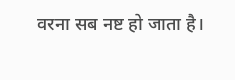वरना सब नष्ट हो जाता है।